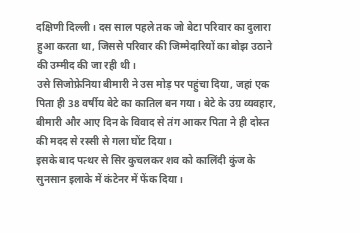दक्षिणी दिल्ली। दस साल पहले तक जो बेटा परिवार का दुलारा हुआ करता था, जिससे परिवार की जिम्मेदारियों का बोझ उठाने की उम्मीद की जा रही थी।
उसे सिजोफ्रेनिया बीमारी ने उस मोड़ पर पहुंचा दिया, जहां एक पिता ही 38 वर्षीय बेटे का कातिल बन गया। बेटे के उग्र व्यवहार, बीमारी और आए दिन के विवाद से तंग आकर पिता ने ही दोस्त की मदद से रस्सी से गला घोंट दिया।
इसके बाद पत्थर से सिर कुचलकर शव को कालिंदी कुंज के सुनसान इलाके में कंटेनर में फेंक दिया।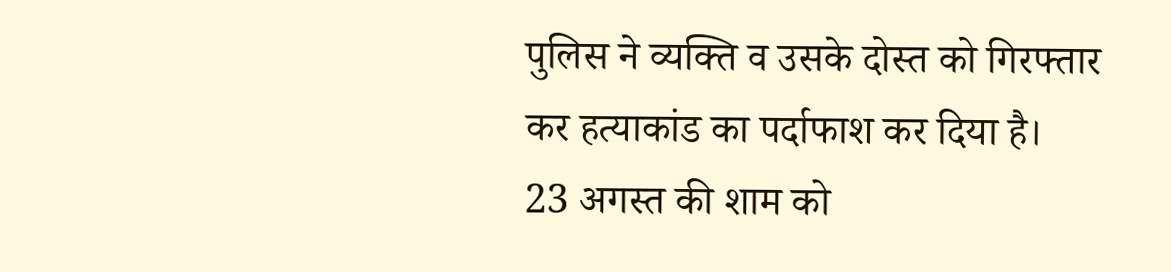पुलिस ने व्यक्ति व उसके दोस्त को गिरफ्तार कर हत्याकांड का पर्दाफाश कर दिया है।
23 अगस्त की शाम को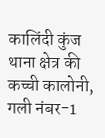कालिंदी कुंज थाना क्षेत्र की कच्ची कालोनी, गली नंबर-1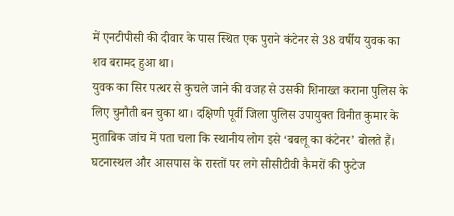में एनटीपीसी की दीवार के पास स्थित एक पुराने कंटेनर से 38 वर्षीय युवक का शव बरामद हुआ था।
युवक का सिर पत्थर से कुचले जाने की वजह से उसकी शिनाख्त कराना पुलिस के लिए चुनौती बन चुका था। दक्षिणी पूर्वी जिला पुलिस उपायुक्त विनीत कुमार के मुताबिक जांच में पता चला कि स्थानीय लोग इसे ‘बबलू का कंटेनर’ बोलते हैं।
घटनास्थल और आसपास के रास्तों पर लगे सीसीटीवी कैमरों की फुटेज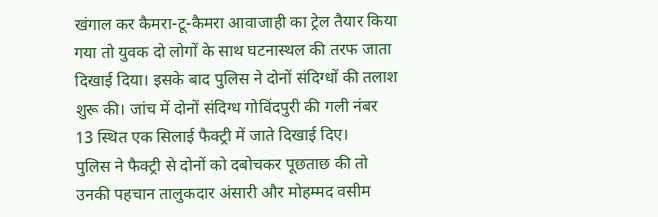खंगाल कर कैमरा-टू-कैमरा आवाजाही का ट्रेल तैयार किया गया तो युवक दो लोगों के साथ घटनास्थल की तरफ जाता दिखाई दिया। इसके बाद पुलिस ने दोनों संदिग्धों की तलाश शुरू की। जांच में दोनों संदिग्ध गोविंदपुरी की गली नंबर 13 स्थित एक सिलाई फैक्ट्री में जाते दिखाई दिए।
पुलिस ने फैक्ट्री से दोनों को दबोचकर पूछताछ की तो उनकी पहचान तालुकदार अंसारी और मोहम्मद वसीम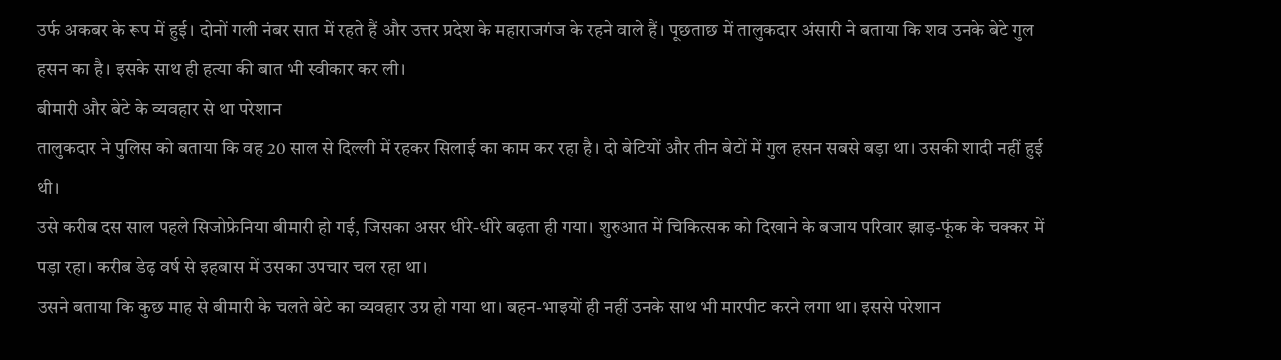उर्फ अकबर के रूप में हुई। दोनों गली नंबर सात में रहते हैं और उत्तर प्रदेश के महाराजगंज के रहने वाले हैं। पूछताछ में तालुकदार अंसारी ने बताया कि शव उनके बेटे गुल हसन का है। इसके साथ ही हत्या की बात भी स्वीकार कर ली।
बीमारी और बेटे के व्यवहार से था परेशान
तालुकदार ने पुलिस को बताया कि वह 20 साल से दिल्ली में रहकर सिलाई का काम कर रहा है। दो बेटियों और तीन बेटों में गुल हसन सबसे बड़ा था। उसकी शादी नहीं हुई थी।
उसे करीब दस साल पहले सिजोफ्रेनिया बीमारी हो गई, जिसका असर धीरे-धीरे बढ़ता ही गया। शुरुआत में चिकित्सक को दिखाने के बजाय परिवार झाड़-फूंक के चक्कर में पड़ा रहा। करीब डेढ़ वर्ष से इहबास में उसका उपचार चल रहा था।
उसने बताया कि कुछ माह से बीमारी के चलते बेटे का व्यवहार उग्र हो गया था। बहन-भाइयों ही नहीं उनके साथ भी मारपीट करने लगा था। इससे परेशान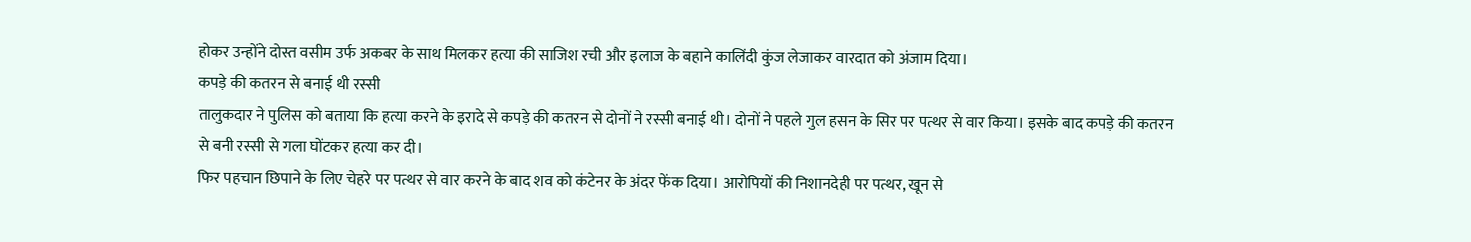होकर उन्होंने दोस्त वसीम उर्फ अकबर के साथ मिलकर हत्या की साजिश रची और इलाज के बहाने कालिंदी कुंज लेजाकर वारदात को अंजाम दिया।
कपड़े की कतरन से बनाई थी रस्सी
तालुकदार ने पुलिस को बताया कि हत्या करने के इरादे से कपड़े की कतरन से दोनों ने रस्सी बनाई थी। दोनों ने पहले गुल हसन के सिर पर पत्थर से वार किया। इसके बाद कपड़े की कतरन से बनी रस्सी से गला घोंटकर हत्या कर दी।
फिर पहचान छिपाने के लिए चेहरे पर पत्थर से वार करने के बाद शव को कंटेनर के अंदर फेंक दिया। आरोपियों की निशानदेही पर पत्थर, खून से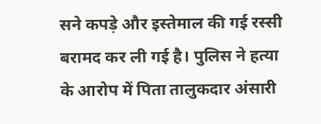सने कपड़े और इस्तेमाल की गई रस्सी बरामद कर ली गई है। पुलिस ने हत्या के आरोप में पिता तालुकदार अंसारी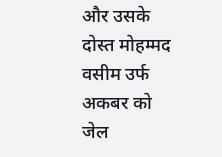और उसके दोस्त मोहम्मद वसीम उर्फ अकबर को जेल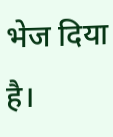भेज दिया है।